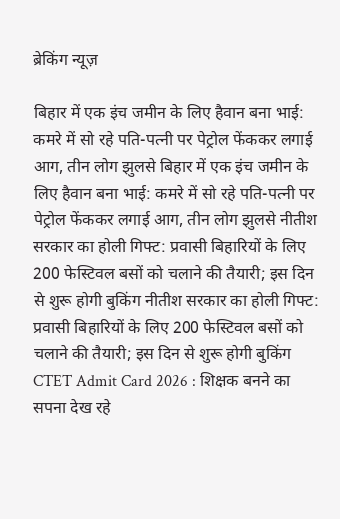ब्रेकिंग न्यूज़

बिहार में एक इंच जमीन के लिए हैवान बना भाई: कमरे में सो रहे पति-पत्नी पर पेट्रोल फेंककर लगाई आग, तीन लोग झुलसे बिहार में एक इंच जमीन के लिए हैवान बना भाई: कमरे में सो रहे पति-पत्नी पर पेट्रोल फेंककर लगाई आग, तीन लोग झुलसे नीतीश सरकार का होली गिफ्ट: प्रवासी बिहारियों के लिए 200 फेस्टिवल बसों को चलाने की तैयारी; इस दिन से शुरू होगी बुकिंग नीतीश सरकार का होली गिफ्ट: प्रवासी बिहारियों के लिए 200 फेस्टिवल बसों को चलाने की तैयारी; इस दिन से शुरू होगी बुकिंग CTET Admit Card 2026 : शिक्षक बनने का सपना देख रहे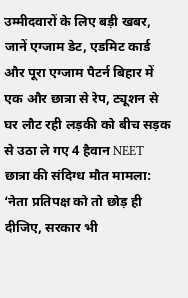उम्मीदवारों के लिए बड़ी खबर, जानें एग्जाम डेट, एडमिट कार्ड और पूरा एग्जाम पैटर्न बिहार में एक और छात्रा से रेप, ट्यूशन से घर लौट रही लड़की को बीच सड़क से उठा ले गए 4 हैवान NEET छात्रा की संदिग्ध मौत मामला: ‘नेता प्रतिपक्ष को तो छोड़ ही दीजिए, सरकार भी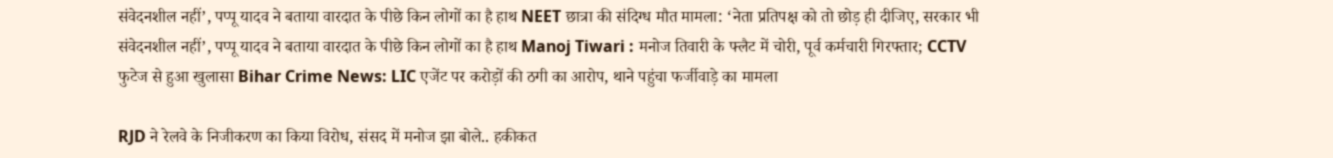संवेदनशील नहीं’, पप्पू यादव ने बताया वारदात के पीछे किन लोगों का है हाथ NEET छात्रा की संदिग्ध मौत मामला: ‘नेता प्रतिपक्ष को तो छोड़ ही दीजिए, सरकार भी संवेदनशील नहीं’, पप्पू यादव ने बताया वारदात के पीछे किन लोगों का है हाथ Manoj Tiwari : मनोज तिवारी के फ्लैट में चोरी, पूर्व कर्मचारी गिरफ्तार; CCTV फुटेज से हुआ खुलासा Bihar Crime News: LIC एजेंट पर करोड़ों की ठगी का आरोप, थाने पहुंचा फर्जीवाड़े का मामला

RJD ने रेलवे के निजीकरण का किया विरोध, संसद में मनोज झा बोले.. हकीकत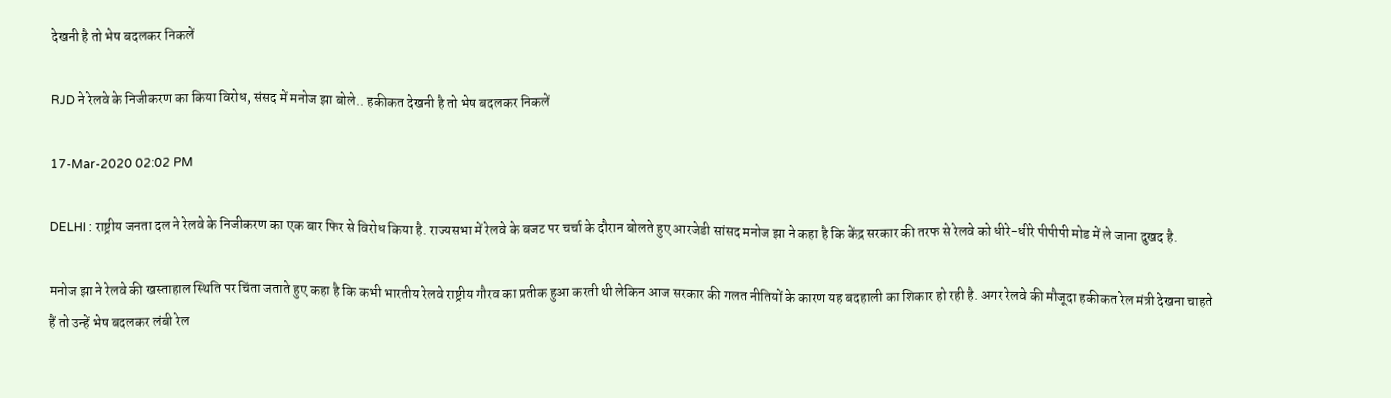देखनी है तो भेष बदलकर निकलें

RJD ने रेलवे के निजीकरण का किया विरोध, संसद में मनोज झा बोले.. हकीकत देखनी है तो भेष बदलकर निकलें

17-Mar-2020 02:02 PM

DELHI : राष्ट्रीय जनता दल ने रेलवे के निजीकरण का एक बार फिर से विरोध किया है. राज्यसभा में रेलवे के बजट पर चर्चा के दौरान बोलते हुए आरजेडी सांसद मनोज झा ने कहा है कि केंद्र सरकार की तरफ से रेलवे को धीरे-धीरे पीपीपी मोड में ले जाना दुखद है.

मनोज झा ने रेलवे की खस्ताहाल स्थिति पर चिंता जताते हुए कहा है कि कभी भारतीय रेलवे राष्ट्रीय गौरव का प्रतीक हुआ करती थी लेकिन आज सरकार की गलत नीतियों के कारण यह बदहाली का शिकार हो रही है. अगर रेलवे की मौजूदा हकीकत रेल मंत्री देखना चाहते हैं तो उन्हें भेष बदलकर लंबी रेल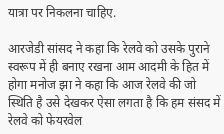यात्रा पर निकलना चाहिए.

आरजेडी सांसद ने कहा कि रेलवे को उसके पुराने स्वरूप में ही बनाए रखना आम आदमी के हित में होगा मनोज झा ने कहा कि आज रेलवे की जो स्थिति है उसे देखकर ऐसा लगता है कि हम संसद में रेलवे को फेयरवेल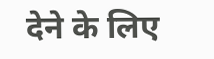देने के लिए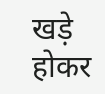खड़े होकर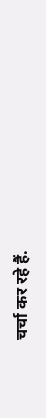चर्चा कर रहे हैं.